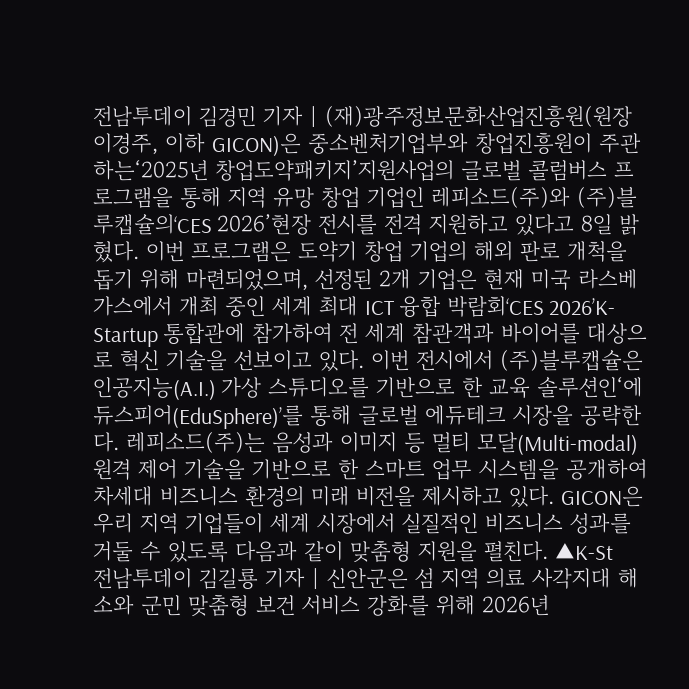전남투데이 김경민 기자 | (재)광주정보문화산업진흥원(원장 이경주, 이하 GICON)은 중소벤처기업부와 창업진흥원이 주관하는‘2025년 창업도약패키지’지원사업의 글로벌 콜럼버스 프로그램을 통해 지역 유망 창업 기업인 레피소드(주)와 (주)블루캡슐의‘CES 2026’현장 전시를 전격 지원하고 있다고 8일 밝혔다. 이번 프로그램은 도약기 창업 기업의 해외 판로 개척을 돕기 위해 마련되었으며, 선정된 2개 기업은 현재 미국 라스베가스에서 개최 중인 세계 최대 ICT 융합 박람회‘CES 2026’K-Startup 통합관에 참가하여 전 세계 참관객과 바이어를 대상으로 혁신 기술을 선보이고 있다. 이번 전시에서 (주)블루캡슐은 인공지능(A.I.) 가상 스튜디오를 기반으로 한 교육 솔루션인‘에듀스피어(EduSphere)’를 통해 글로벌 에듀테크 시장을 공략한다. 레피소드(주)는 음성과 이미지 등 멀티 모달(Multi-modal) 원격 제어 기술을 기반으로 한 스마트 업무 시스템을 공개하여 차세대 비즈니스 환경의 미래 비전을 제시하고 있다. GICON은 우리 지역 기업들이 세계 시장에서 실질적인 비즈니스 성과를 거둘 수 있도록 다음과 같이 맞춤형 지원을 펼친다. ▲K-St
전남투데이 김길룡 기자 | 신안군은 섬 지역 의료 사각지대 해소와 군민 맞춤형 보건 서비스 강화를 위해 2026년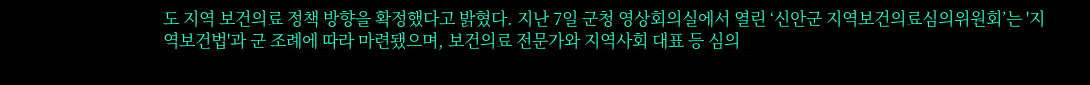도 지역 보건의료 정책 방향을 확정했다고 밝혔다. 지난 7일 군청 영상회의실에서 열린 ‘신안군 지역보건의료심의위원회’는 '지역보건법'과 군 조례에 따라 마련됐으며, 보건의료 전문가와 지역사회 대표 등 심의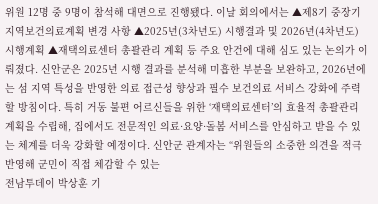위원 12명 중 9명이 참석해 대면으로 진행됐다. 이날 회의에서는 ▲제8기 중장기 지역보건의료계획 변경 사항 ▲2025년(3차년도) 시행결과 및 2026년(4차년도) 시행계획 ▲재택의료센터 총괄관리 계획 등 주요 안건에 대해 심도 있는 논의가 이뤄졌다. 신안군은 2025년 시행 결과를 분석해 미흡한 부분을 보완하고, 2026년에는 섬 지역 특성을 반영한 의료 접근성 향상과 필수 보건의료 서비스 강화에 주력할 방침이다. 특히 거동 불편 어르신들을 위한 ‘재택의료센터’의 효율적 총괄관리 계획을 수립해, 집에서도 전문적인 의료·요양·돌봄 서비스를 안심하고 받을 수 있는 체계를 더욱 강화할 예정이다. 신안군 관계자는 “위원들의 소중한 의견을 적극 반영해 군민이 직접 체감할 수 있는
전남투데이 박상훈 기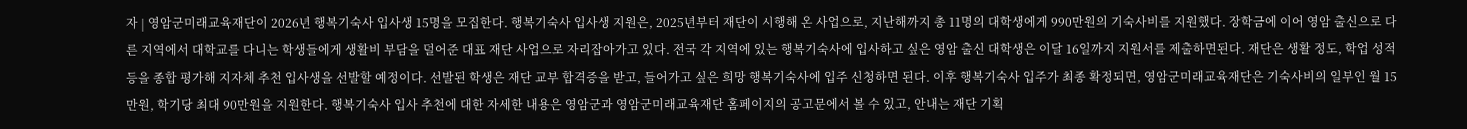자 | 영암군미래교육재단이 2026년 행복기숙사 입사생 15명을 모집한다. 행복기숙사 입사생 지원은, 2025년부터 재단이 시행해 온 사업으로, 지난해까지 총 11명의 대학생에게 990만원의 기숙사비를 지원했다. 장학금에 이어 영암 출신으로 다른 지역에서 대학교를 다니는 학생들에게 생활비 부담을 덜어준 대표 재단 사업으로 자리잡아가고 있다. 전국 각 지역에 있는 행복기숙사에 입사하고 싶은 영암 출신 대학생은 이달 16일까지 지원서를 제출하면된다. 재단은 생활 정도, 학업 성적 등을 종합 평가해 지자체 추천 입사생을 선발할 예정이다. 선발된 학생은 재단 교부 합격증을 받고, 들어가고 싶은 희망 행복기숙사에 입주 신청하면 된다. 이후 행복기숙사 입주가 최종 확정되면, 영암군미래교육재단은 기숙사비의 일부인 월 15만원, 학기당 최대 90만원을 지원한다. 행복기숙사 입사 추천에 대한 자세한 내용은 영암군과 영암군미래교육재단 홈페이지의 공고문에서 볼 수 있고, 안내는 재단 기획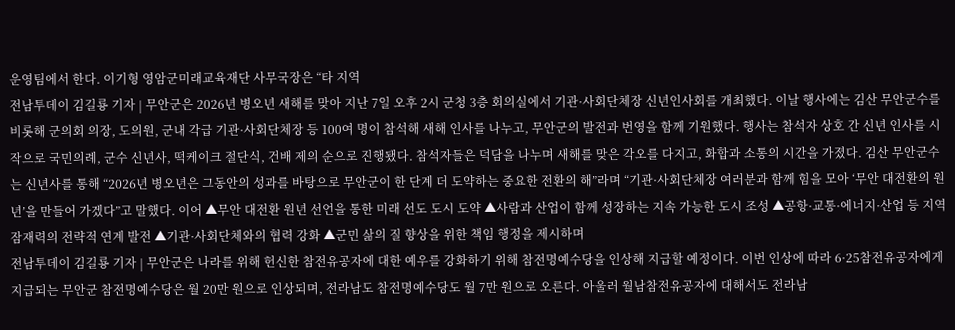운영팀에서 한다. 이기형 영암군미래교육재단 사무국장은 “타 지역
전남투데이 김길룡 기자 | 무안군은 2026년 병오년 새해를 맞아 지난 7일 오후 2시 군청 3층 회의실에서 기관·사회단체장 신년인사회를 개최했다. 이날 행사에는 김산 무안군수를 비롯해 군의회 의장, 도의원, 군내 각급 기관·사회단체장 등 100여 명이 참석해 새해 인사를 나누고, 무안군의 발전과 번영을 함께 기원했다. 행사는 참석자 상호 간 신년 인사를 시작으로 국민의례, 군수 신년사, 떡케이크 절단식, 건배 제의 순으로 진행됐다. 참석자들은 덕담을 나누며 새해를 맞은 각오를 다지고, 화합과 소통의 시간을 가졌다. 김산 무안군수는 신년사를 통해 “2026년 병오년은 그동안의 성과를 바탕으로 무안군이 한 단계 더 도약하는 중요한 전환의 해”라며 “기관·사회단체장 여러분과 함께 힘을 모아 ‘무안 대전환의 원년’을 만들어 가겠다”고 말했다. 이어 ▲무안 대전환 원년 선언을 통한 미래 선도 도시 도약 ▲사람과 산업이 함께 성장하는 지속 가능한 도시 조성 ▲공항·교통·에너지·산업 등 지역 잠재력의 전략적 연계 발전 ▲기관·사회단체와의 협력 강화 ▲군민 삶의 질 향상을 위한 책임 행정을 제시하며
전남투데이 김길룡 기자 | 무안군은 나라를 위해 헌신한 참전유공자에 대한 예우를 강화하기 위해 참전명예수당을 인상해 지급할 예정이다. 이번 인상에 따라 6·25참전유공자에게 지급되는 무안군 참전명예수당은 월 20만 원으로 인상되며, 전라남도 참전명예수당도 월 7만 원으로 오른다. 아울러 월남참전유공자에 대해서도 전라남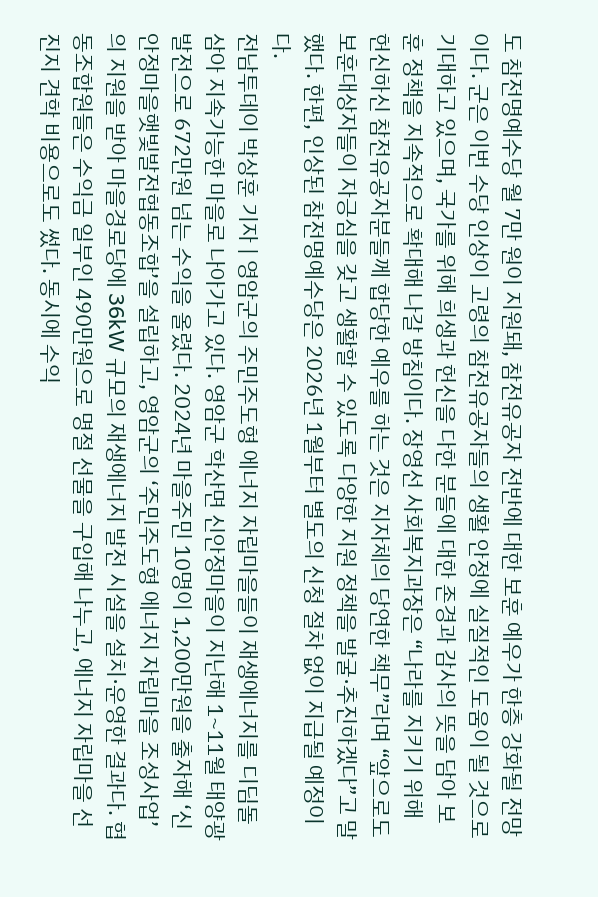도 참전명예수당 월 7만 원이 지원돼, 참전유공자 전반에 대한 보훈 예우가 한층 강화될 전망이다. 군은 이번 수당 인상이 고령의 참전유공자들의 생활 안정에 실질적인 도움이 될 것으로 기대하고 있으며, 국가를 위해 희생과 헌신을 다한 분들에 대한 존경과 감사의 뜻을 담아 보훈 정책을 지속적으로 확대해 나갈 방침이다. 장영선 사회복지과장은 “나라를 지키기 위해 헌신하신 참전유공자분들께 합당한 예우를 하는 것은 지자체의 당연한 책무”라며 “앞으로도 보훈대상자들이 자긍심을 갖고 생활할 수 있도록 다양한 지원 정책을 발굴·추진하겠다”고 말했다. 한편, 인상된 참전명예수당은 2026년 1월부터 별도의 신청 절차 없이 지급될 예정이다.
전남투데이 박상훈 기자 | 영암군의 주민주도형 에너지 자립마을들이 재생에너지를 디딤돌 삼아 지속가능한 마을로 나아가고 있다. 영암군 학산면 신안정마을이 지난해 1~11월 태양광 발전으로 672만원 넘는 수익을 올렸다. 2024년 마을주민 10명이 1,200만원을 출자해 ‘신안정마을햇빛발전협동조합’을 설립하고, 영암군의 ‘주민주도형 에너지 자립마을 조성사업’의 지원을 받아 마을경로당에 36kW 규모의 재생에너지 발전 시설을 설치·운영한 결과다. 협동조합원들은 수익금 일부인 490만원으로 명절 선물을 구입해 나누고, 에너지 자립마을 선진지 견학 비용으로도 썼다. 동시에 수익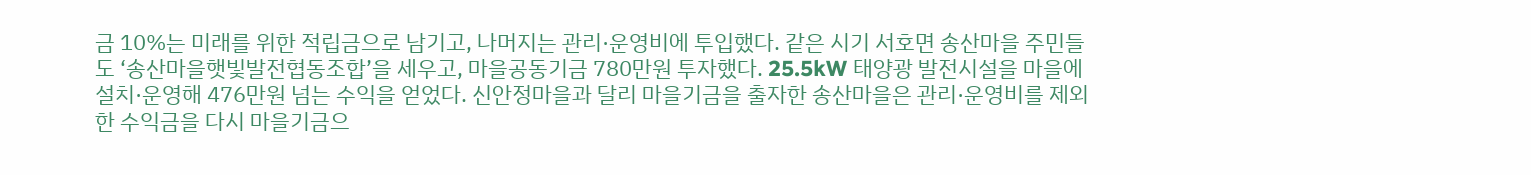금 10%는 미래를 위한 적립금으로 남기고, 나머지는 관리·운영비에 투입했다. 같은 시기 서호면 송산마을 주민들도 ‘송산마을햇빛발전협동조합’을 세우고, 마을공동기금 780만원 투자했다. 25.5kW 태양광 발전시설을 마을에 설치·운영해 476만원 넘는 수익을 얻었다. 신안정마을과 달리 마을기금을 출자한 송산마을은 관리·운영비를 제외한 수익금을 다시 마을기금으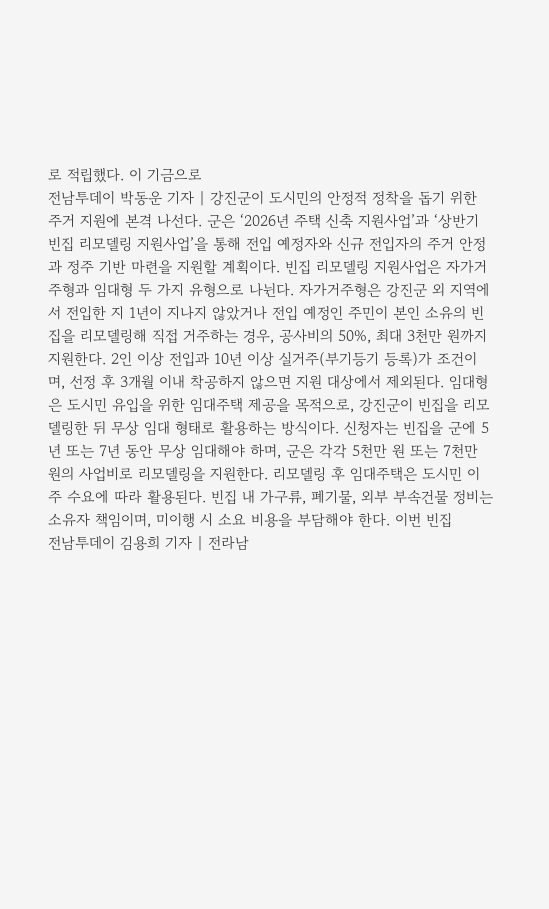로 적립했다. 이 기금으로
전남투데이 박동운 기자 | 강진군이 도시민의 안정적 정착을 돕기 위한 주거 지원에 본격 나선다. 군은 ‘2026년 주택 신축 지원사업’과 ‘상반기 빈집 리모델링 지원사업’을 통해 전입 예정자와 신규 전입자의 주거 안정과 정주 기반 마련을 지원할 계획이다. 빈집 리모델링 지원사업은 자가거주형과 임대형 두 가지 유형으로 나뉜다. 자가거주형은 강진군 외 지역에서 전입한 지 1년이 지나지 않았거나 전입 예정인 주민이 본인 소유의 빈집을 리모델링해 직접 거주하는 경우, 공사비의 50%, 최대 3천만 원까지 지원한다. 2인 이상 전입과 10년 이상 실거주(부기등기 등록)가 조건이며, 선정 후 3개월 이내 착공하지 않으면 지원 대상에서 제외된다. 임대형은 도시민 유입을 위한 임대주택 제공을 목적으로, 강진군이 빈집을 리모델링한 뒤 무상 임대 형태로 활용하는 방식이다. 신청자는 빈집을 군에 5년 또는 7년 동안 무상 임대해야 하며, 군은 각각 5천만 원 또는 7천만 원의 사업비로 리모델링을 지원한다. 리모델링 후 임대주택은 도시민 이주 수요에 따라 활용된다. 빈집 내 가구류, 폐기물, 외부 부속건물 정비는 소유자 책임이며, 미이행 시 소요 비용을 부담해야 한다. 이번 빈집
전남투데이 김용희 기자 | 전라남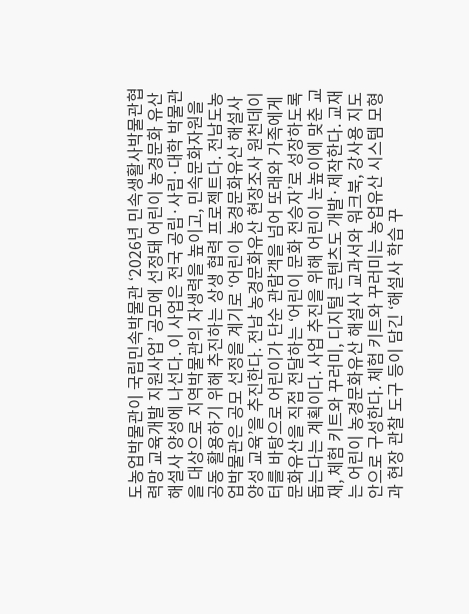도농업박물관이 국립민속박물관 ‘2026년 민속생활사박물관협력망 교육개발 지원사업’ 공모에 선정돼 어린이 농경문화 유산 해설사 양성에 나선다. 이 사업은 전국 공립·사립·대학 박물관을 대상으로 지역박물관의 자생력을 높이고, 민속문화자원을 공동 활용하기 위해 추진하는 상생 협력 프로젝트다. 전남도농업박물관은 공모 선정을 계기로 ‘어린이 농경문화유산 해설사 양성 교육’을 추진한다. 전남 농경문화유산 현장조사 원천데이터를 바탕으로 어린이가 단순 관람객을 넘어 또래와 가족에게 문화유산을 직접 전달하는 ‘어린이 문화 전승자’로 성장하도록 돕는다는 계획이다. 사업 추진을 위해 어린이 눈높이에 맞춘 교재, 체험 키트와 꾸러미, 디지털 콘텐츠도 개발·제작한다. 교재는 어린이 농경문화유산 해설사 교과서와 워크북, 강사용 지도안으로 구성한다. 체험 키트와 꾸러미는 농업유산 시스템 모형과 현장 관찰 도구 등이 담긴 ‘해설사 학습 꾸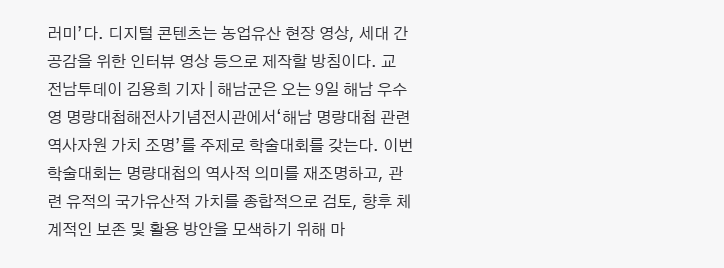러미’다. 디지털 콘텐츠는 농업유산 현장 영상, 세대 간 공감을 위한 인터뷰 영상 등으로 제작할 방침이다. 교
전남투데이 김용희 기자 | 해남군은 오는 9일 해남 우수영 명량대첩해전사기념전시관에서‘해남 명량대첩 관련 역사자원 가치 조명’를 주제로 학술대회를 갖는다. 이번 학술대회는 명량대첩의 역사적 의미를 재조명하고, 관련 유적의 국가유산적 가치를 종합적으로 검토, 향후 체계적인 보존 및 활용 방안을 모색하기 위해 마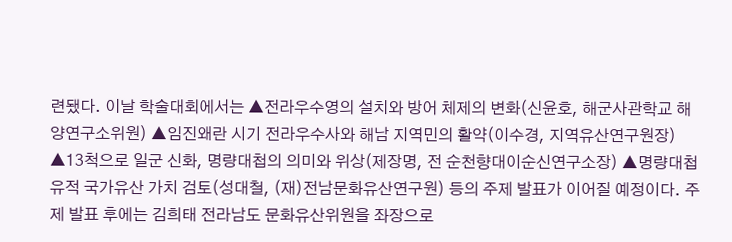련됐다. 이날 학술대회에서는 ▲전라우수영의 설치와 방어 체제의 변화(신윤호, 해군사관학교 해양연구소위원) ▲임진왜란 시기 전라우수사와 해남 지역민의 활약(이수경, 지역유산연구원장) ▲13척으로 일군 신화, 명량대첩의 의미와 위상(제장명, 전 순천향대이순신연구소장) ▲명량대첩 유적 국가유산 가치 검토(성대철, (재)전남문화유산연구원) 등의 주제 발표가 이어질 예정이다. 주제 발표 후에는 김희태 전라남도 문화유산위원을 좌장으로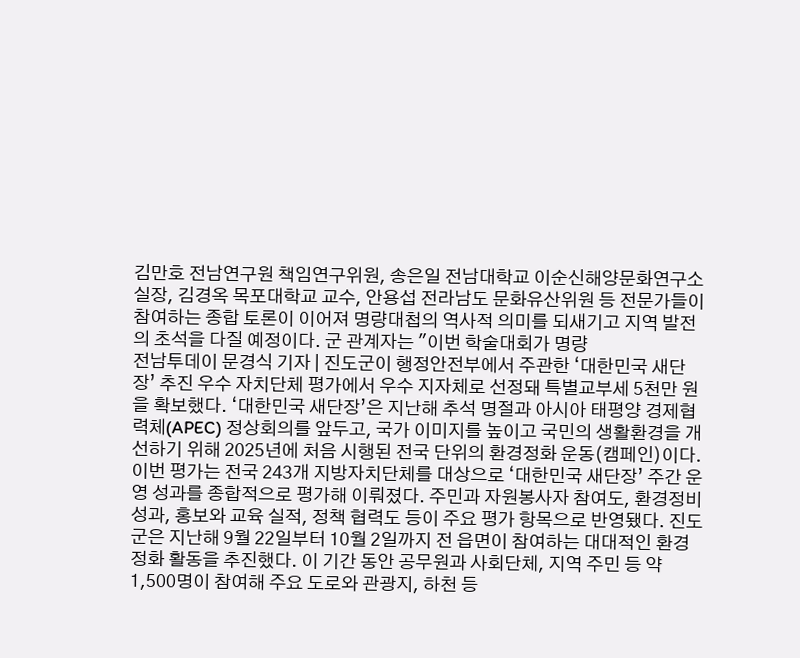김만호 전남연구원 책임연구위원, 송은일 전남대학교 이순신해양문화연구소실장, 김경옥 목포대학교 교수, 안용섭 전라남도 문화유산위원 등 전문가들이 참여하는 종합 토론이 이어져 명량대첩의 역사적 의미를 되새기고 지역 발전의 초석을 다질 예정이다. 군 관계자는 "이번 학술대회가 명량
전남투데이 문경식 기자 | 진도군이 행정안전부에서 주관한 ‘대한민국 새단장’ 추진 우수 자치단체 평가에서 우수 지자체로 선정돼 특별교부세 5천만 원을 확보했다. ‘대한민국 새단장’은 지난해 추석 명절과 아시아 태평양 경제협력체(APEC) 정상회의를 앞두고, 국가 이미지를 높이고 국민의 생활환경을 개선하기 위해 2025년에 처음 시행된 전국 단위의 환경정화 운동(캠페인)이다. 이번 평가는 전국 243개 지방자치단체를 대상으로 ‘대한민국 새단장’ 주간 운영 성과를 종합적으로 평가해 이뤄졌다. 주민과 자원봉사자 참여도, 환경정비 성과, 홍보와 교육 실적, 정책 협력도 등이 주요 평가 항목으로 반영됐다. 진도군은 지난해 9월 22일부터 10월 2일까지 전 읍면이 참여하는 대대적인 환경정화 활동을 추진했다. 이 기간 동안 공무원과 사회단체, 지역 주민 등 약 1,500명이 참여해 주요 도로와 관광지, 하천 등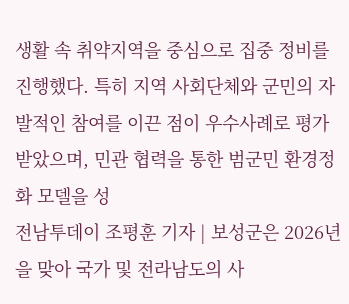생활 속 취약지역을 중심으로 집중 정비를 진행했다. 특히 지역 사회단체와 군민의 자발적인 참여를 이끈 점이 우수사례로 평가받았으며, 민관 협력을 통한 범군민 환경정화 모델을 성
전남투데이 조평훈 기자 | 보성군은 2026년을 맞아 국가 및 전라남도의 사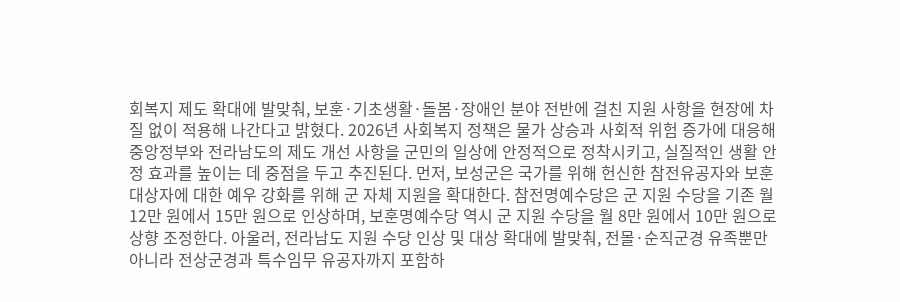회복지 제도 확대에 발맞춰, 보훈·기초생활·돌봄·장애인 분야 전반에 걸친 지원 사항을 현장에 차질 없이 적용해 나간다고 밝혔다. 2026년 사회복지 정책은 물가 상승과 사회적 위험 증가에 대응해 중앙정부와 전라남도의 제도 개선 사항을 군민의 일상에 안정적으로 정착시키고, 실질적인 생활 안정 효과를 높이는 데 중점을 두고 추진된다. 먼저, 보성군은 국가를 위해 헌신한 참전유공자와 보훈 대상자에 대한 예우 강화를 위해 군 자체 지원을 확대한다. 참전명예수당은 군 지원 수당을 기존 월 12만 원에서 15만 원으로 인상하며, 보훈명예수당 역시 군 지원 수당을 월 8만 원에서 10만 원으로 상향 조정한다. 아울러, 전라남도 지원 수당 인상 및 대상 확대에 발맞춰, 전몰·순직군경 유족뿐만 아니라 전상군경과 특수임무 유공자까지 포함하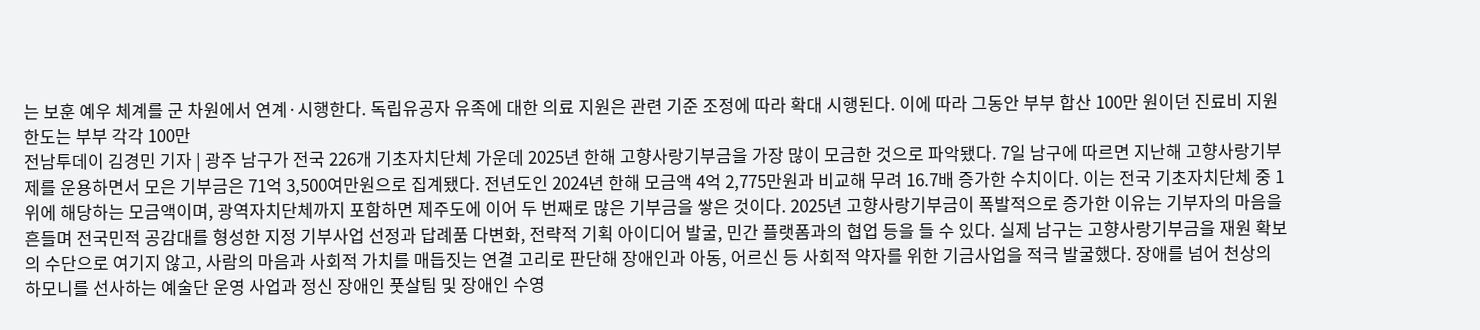는 보훈 예우 체계를 군 차원에서 연계·시행한다. 독립유공자 유족에 대한 의료 지원은 관련 기준 조정에 따라 확대 시행된다. 이에 따라 그동안 부부 합산 100만 원이던 진료비 지원 한도는 부부 각각 100만
전남투데이 김경민 기자 | 광주 남구가 전국 226개 기초자치단체 가운데 2025년 한해 고향사랑기부금을 가장 많이 모금한 것으로 파악됐다. 7일 남구에 따르면 지난해 고향사랑기부제를 운용하면서 모은 기부금은 71억 3,500여만원으로 집계됐다. 전년도인 2024년 한해 모금액 4억 2,775만원과 비교해 무려 16.7배 증가한 수치이다. 이는 전국 기초자치단체 중 1위에 해당하는 모금액이며, 광역자치단체까지 포함하면 제주도에 이어 두 번째로 많은 기부금을 쌓은 것이다. 2025년 고향사랑기부금이 폭발적으로 증가한 이유는 기부자의 마음을 흔들며 전국민적 공감대를 형성한 지정 기부사업 선정과 답례품 다변화, 전략적 기획 아이디어 발굴, 민간 플랫폼과의 협업 등을 들 수 있다. 실제 남구는 고향사랑기부금을 재원 확보의 수단으로 여기지 않고, 사람의 마음과 사회적 가치를 매듭짓는 연결 고리로 판단해 장애인과 아동, 어르신 등 사회적 약자를 위한 기금사업을 적극 발굴했다. 장애를 넘어 천상의 하모니를 선사하는 예술단 운영 사업과 정신 장애인 풋살팀 및 장애인 수영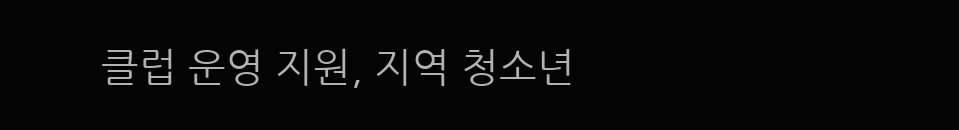클럽 운영 지원, 지역 청소년